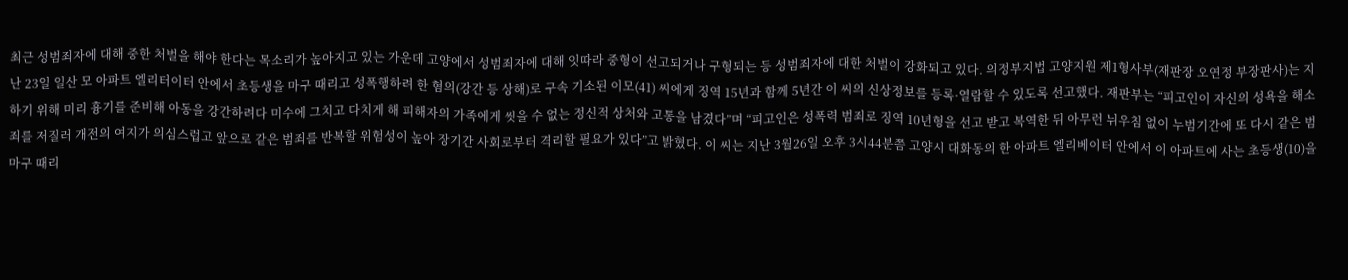최근 성범죄자에 대해 중한 처벌을 해야 한다는 목소리가 높아지고 있는 가운데 고양에서 성범죄자에 대해 잇따라 중형이 선고되거나 구형되는 등 성범죄자에 대한 처벌이 강화되고 있다. 의정부지법 고양지원 제1형사부(재판장 오연정 부장판사)는 지난 23일 일산 모 아파트 엘리터이터 안에서 초등생을 마구 때리고 성폭행하려 한 혐의(강간 등 상해)로 구속 기소된 이모(41) 씨에게 징역 15년과 함께 5년간 이 씨의 신상정보를 등록·열람할 수 있도록 선고했다. 재판부는 “피고인이 자신의 성욕을 해소하기 위해 미리 흉기를 준비해 아동을 강간하려다 미수에 그치고 다치게 해 피해자의 가족에게 씻을 수 없는 정신적 상처와 고통을 남겼다”며 “피고인은 성폭력 범죄로 징역 10년형을 선고 받고 복역한 뒤 아무런 뉘우침 없이 누범기간에 또 다시 같은 범죄를 저질러 개전의 여지가 의심스럽고 앞으로 같은 범죄를 반복할 위험성이 높아 장기간 사회로부터 격리할 필요가 있다”고 밝혔다. 이 씨는 지난 3월26일 오후 3시44분쯤 고양시 대화동의 한 아파트 엘리베이터 안에서 이 아파트에 사는 초등생(10)을 마구 때리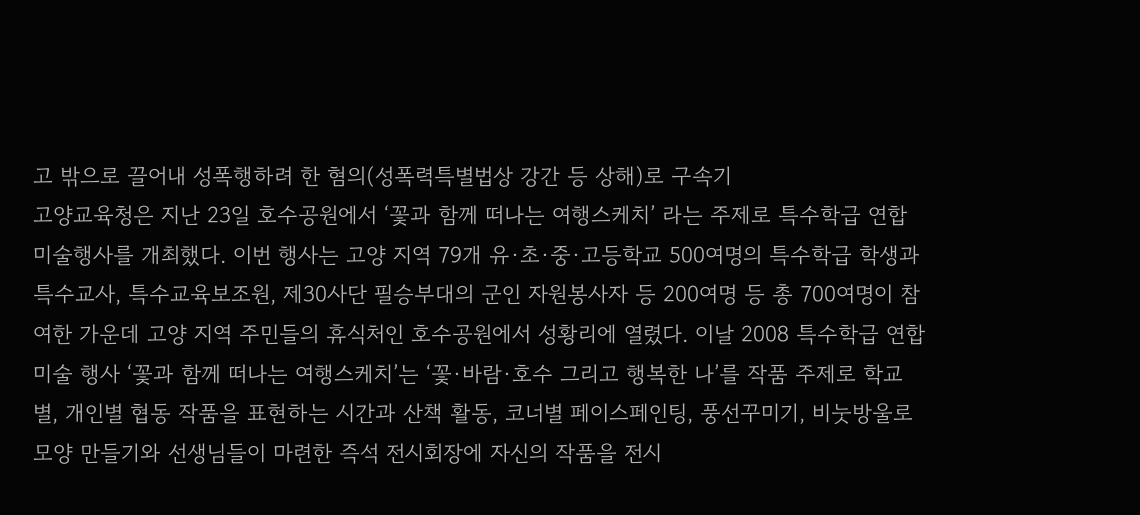고 밖으로 끌어내 성폭행하려 한 혐의(성폭력특별법상 강간 등 상해)로 구속기
고양교육청은 지난 23일 호수공원에서 ‘꽃과 함께 떠나는 여행스케치’ 라는 주제로 특수학급 연합 미술행사를 개최했다. 이번 행사는 고양 지역 79개 유·초·중·고등학교 500여명의 특수학급 학생과 특수교사, 특수교육보조원, 제30사단 필승부대의 군인 자원봉사자 등 200여명 등 총 700여명이 참여한 가운데 고양 지역 주민들의 휴식처인 호수공원에서 성황리에 열렸다. 이날 2008 특수학급 연합 미술 행사 ‘꽃과 함께 떠나는 여행스케치’는 ‘꽃·바람·호수 그리고 행복한 나’를 작품 주제로 학교별, 개인별 협동 작품을 표현하는 시간과 산책 활동, 코너별 페이스페인팅, 풍선꾸미기, 비눗방울로 모양 만들기와 선생님들이 마련한 즉석 전시회장에 자신의 작품을 전시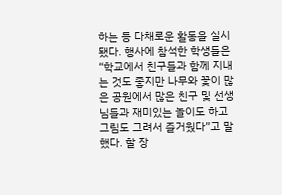하는 등 다채로운 활동을 실시됐다. 행사에 참석한 학생들은 “학교에서 친구들과 함께 지내는 것도 좋지만 나무와 꽃이 많은 공원에서 많은 친구 및 선생님들과 재미있는 놀이도 하고 그림도 그려서 즐거웠다”고 말했다. 할 장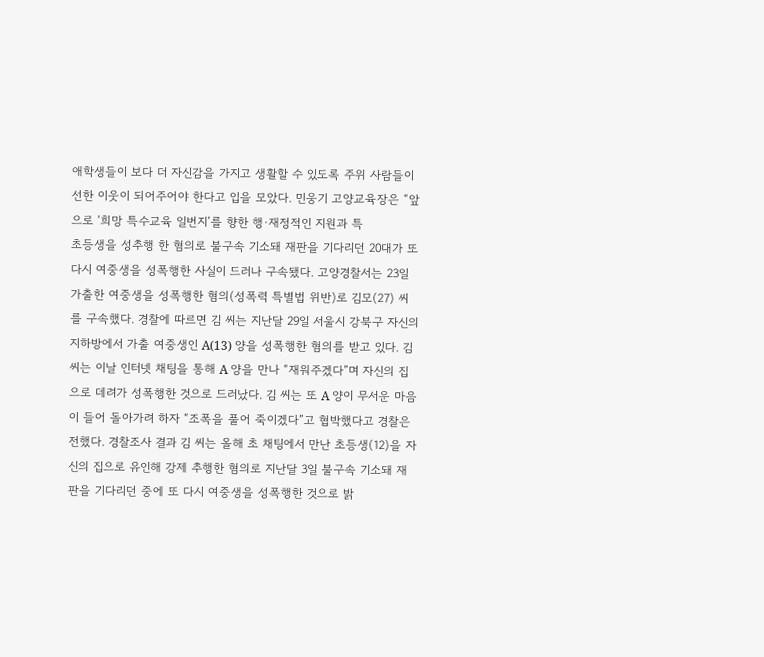애학생들이 보다 더 자신감을 가지고 생활할 수 있도록 주위 사람들이 선한 이웃이 되어주어야 한다고 입을 모았다. 민웅기 고양교육장은 “앞으로 ‘희망 특수교육 일번지’를 향한 행·재정적인 지원과 특
초등생을 성추행 한 혐의로 불구속 기소돼 재판을 기다리던 20대가 또 다시 여중생을 성폭행한 사실이 드러나 구속됐다. 고양경찰서는 23일 가출한 여중생을 성폭행한 혐의(성폭력 특별법 위반)로 김모(27) 씨를 구속했다. 경찰에 따르면 김 씨는 지난달 29일 서울시 강북구 자신의 지하방에서 가출 여중생인 A(13) 양을 성폭행한 혐의를 받고 있다. 김 씨는 이날 인터넷 채팅을 통해 A 양을 만나 “재워주겠다”며 자신의 집으로 데려가 성폭행한 것으로 드러났다. 김 씨는 또 A 양이 무서운 마음이 들어 돌아가려 하자 “조폭을 풀어 죽이겠다”고 협박했다고 경찰은 전했다. 경찰조사 결과 김 씨는 올해 초 채팅에서 만난 초등생(12)을 자신의 집으로 유인해 강제 추행한 혐의로 지난달 3일 불구속 기소돼 재판을 기다리던 중에 또 다시 여중생을 성폭행한 것으로 밝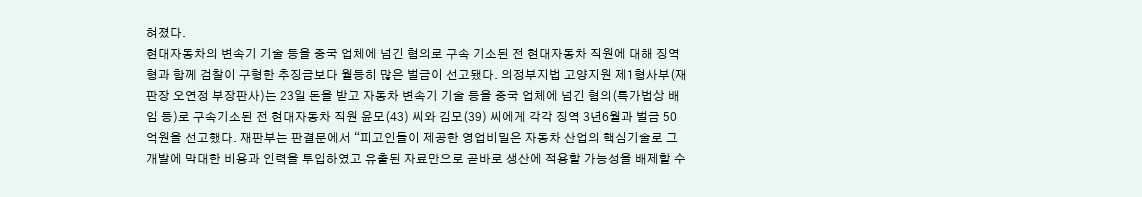혀졌다.
현대자동차의 변속기 기술 등을 중국 업체에 넘긴 혐의로 구속 기소된 전 현대자동차 직원에 대해 징역형과 함께 검찰이 구형한 추징금보다 월등히 많은 벌금이 선고됐다. 의정부지법 고양지원 제1형사부(재판장 오연정 부장판사)는 23일 돈을 받고 자동차 변속기 기술 등을 중국 업체에 넘긴 혐의(특가법상 배임 등)로 구속기소된 전 현대자동차 직원 윤모(43) 씨와 김모(39) 씨에게 각각 징역 3년6월과 벌금 50억원을 선고했다. 재판부는 판결문에서 “피고인들이 제공한 영업비밀은 자동차 산업의 핵심기술로 그 개발에 막대한 비용과 인력을 투입하였고 유출된 자료만으로 곧바로 생산에 적용할 가능성을 배제할 수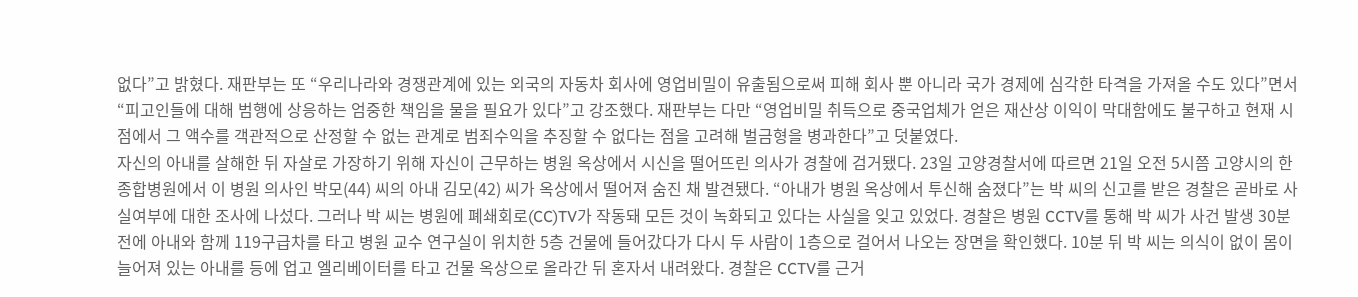없다”고 밝혔다. 재판부는 또 “우리나라와 경쟁관계에 있는 외국의 자동차 회사에 영업비밀이 유출됨으로써 피해 회사 뿐 아니라 국가 경제에 심각한 타격을 가져올 수도 있다”면서 “피고인들에 대해 범행에 상응하는 엄중한 책임을 물을 필요가 있다”고 강조했다. 재판부는 다만 “영업비밀 취득으로 중국업체가 얻은 재산상 이익이 막대함에도 불구하고 현재 시점에서 그 액수를 객관적으로 산정할 수 없는 관계로 범죄수익을 추징할 수 없다는 점을 고려해 벌금형을 병과한다”고 덧붙였다.
자신의 아내를 살해한 뒤 자살로 가장하기 위해 자신이 근무하는 병원 옥상에서 시신을 떨어뜨린 의사가 경찰에 검거됐다. 23일 고양경찰서에 따르면 21일 오전 5시쯤 고양시의 한 종합병원에서 이 병원 의사인 박모(44) 씨의 아내 김모(42) 씨가 옥상에서 떨어져 숨진 채 발견됐다. “아내가 병원 옥상에서 투신해 숨졌다”는 박 씨의 신고를 받은 경찰은 곧바로 사실여부에 대한 조사에 나섰다. 그러나 박 씨는 병원에 폐쇄회로(CC)TV가 작동돼 모든 것이 녹화되고 있다는 사실을 잊고 있었다. 경찰은 병원 CCTV를 통해 박 씨가 사건 발생 30분 전에 아내와 함께 119구급차를 타고 병원 교수 연구실이 위치한 5층 건물에 들어갔다가 다시 두 사람이 1층으로 걸어서 나오는 장면을 확인했다. 10분 뒤 박 씨는 의식이 없이 몸이 늘어져 있는 아내를 등에 업고 엘리베이터를 타고 건물 옥상으로 올라간 뒤 혼자서 내려왔다. 경찰은 CCTV를 근거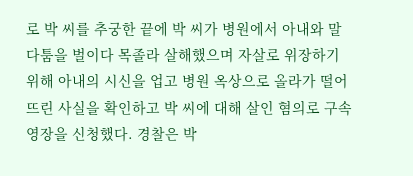로 박 씨를 추궁한 끝에 박 씨가 병원에서 아내와 말다툼을 벌이다 목졸라 살해했으며 자살로 위장하기 위해 아내의 시신을 업고 병원 옥상으로 올라가 떨어뜨린 사실을 확인하고 박 씨에 대해 살인 혐의로 구속영장을 신청했다. 경찰은 박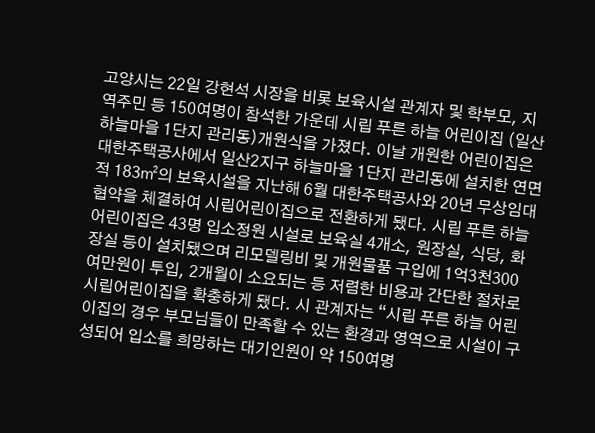고양시는 22일 강현석 시장을 비롯 보육시설 관계자 및 학부모, 지역주민 등 150여명이 참석한 가운데 시립 푸른 하늘 어린이집 (일산 하늘마을 1단지 관리동)개원식을 가졌다. 이날 개원한 어린이집은 대한주택공사에서 일산2지구 하늘마을 1단지 관리동에 설치한 연면적 183㎡의 보육시설을 지난해 6월 대한주택공사와 20년 무상임대 협약을 체결하여 시립어린이집으로 전환하게 됐다. 시립 푸른 하늘 어린이집은 43명 입소정원 시설로 보육실 4개소, 원장실, 식당, 화장실 등이 설치됐으며 리모델링비 및 개원물품 구입에 1억3천300여만원이 투입, 2개월이 소요되는 등 저렴한 비용과 간단한 절차로 시립어린이집을 확충하게 됐다. 시 관계자는 “시립 푸른 하늘 어린이집의 경우 부모님들이 만족할 수 있는 환경과 영역으로 시설이 구성되어 입소를 희망하는 대기인원이 약 150여명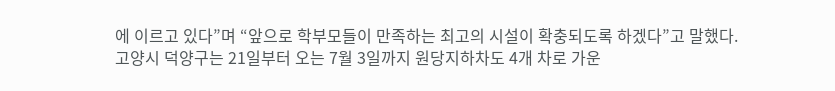에 이르고 있다”며 “앞으로 학부모들이 만족하는 최고의 시설이 확충되도록 하겠다”고 말했다.
고양시 덕양구는 21일부터 오는 7월 3일까지 원당지하차도 4개 차로 가운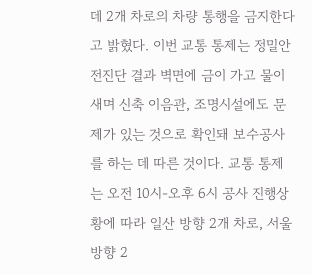데 2개 차로의 차량 통행을 금지한다고 밝혔다. 이번 교통 통제는 정밀안전진단 결과 벽면에 금이 가고 물이 새며 신축 이음관, 조명시설에도 문제가 있는 것으로 확인돼 보수공사를 하는 데 따른 것이다. 교통 통제는 오전 10시-오후 6시 공사 진행상황에 따라 일산 방향 2개 차로, 서울 방향 2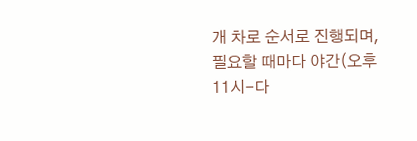개 차로 순서로 진행되며, 필요할 때마다 야간(오후 11시-다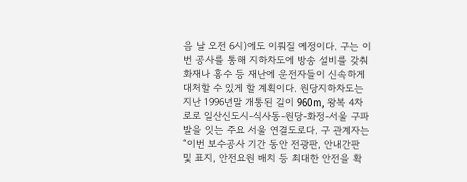음 날 오전 6시)에도 이뤄질 예정이다. 구는 이번 공사를 통해 지하차도에 방송 설비를 갖춰 화재나 홍수 등 재난에 운전자들이 신속하게 대처할 수 있게 할 계획이다. 원당지하차도는 지난 1996년말 개통된 길이 960m, 왕복 4차로로 일산신도시-식사동-원당-화정-서울 구파발을 잇는 주요 서울 연결도로다. 구 관계자는 “이번 보수공사 기간 동안 전광판, 안내간판 및 표지, 안전요원 배치 등 최대한 안전을 확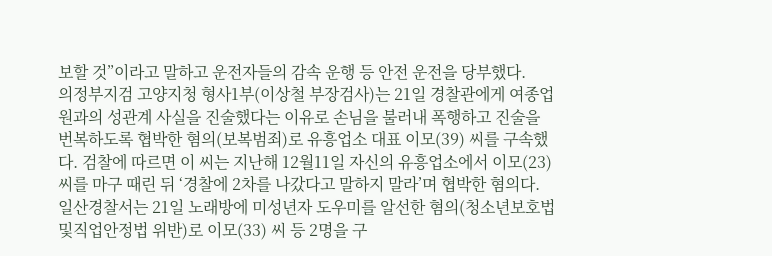보할 것”이라고 말하고 운전자들의 감속 운행 등 안전 운전을 당부했다.
의정부지검 고양지청 형사1부(이상철 부장검사)는 21일 경찰관에게 여종업원과의 성관계 사실을 진술했다는 이유로 손님을 불러내 폭행하고 진술을 번복하도록 협박한 혐의(보복범죄)로 유흥업소 대표 이모(39) 씨를 구속했다. 검찰에 따르면 이 씨는 지난해 12월11일 자신의 유흥업소에서 이모(23) 씨를 마구 때린 뒤 ‘경찰에 2차를 나갔다고 말하지 말라’며 협박한 혐의다.
일산경찰서는 21일 노래방에 미성년자 도우미를 알선한 혐의(청소년보호법및직업안정법 위반)로 이모(33) 씨 등 2명을 구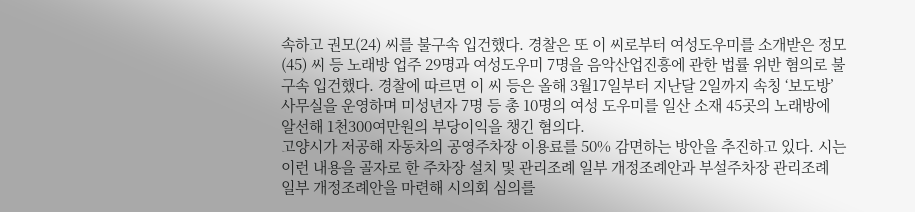속하고 권모(24) 씨를 불구속 입건했다. 경찰은 또 이 씨로부터 여성도우미를 소개받은 정모(45) 씨 등 노래방 업주 29명과 여성도우미 7명을 음악산업진흥에 관한 법률 위반 혐의로 불구속 입건했다. 경찰에 따르면 이 씨 등은 올해 3월17일부터 지난달 2일까지 속칭 ‘보도방’ 사무실을 운영하며 미성년자 7명 등 총 10명의 여성 도우미를 일산 소재 45곳의 노래방에 알선해 1천300여만원의 부당이익을 챙긴 혐의다.
고양시가 저공해 자동차의 공영주차장 이용료를 50% 감면하는 방안을 추진하고 있다. 시는 이런 내용을 골자로 한 주차장 설치 및 관리조례 일부 개정조례안과 부설주차장 관리조례 일부 개정조례안을 마련해 시의회 심의를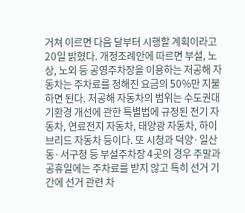거쳐 이르면 다음 달부터 시행할 계획이라고 20일 밝혔다. 개정조례안에 따르면 부설, 노상, 노외 등 공영주차장을 이용하는 저공해 자동차는 주차료를 정해진 요금의 50%만 지불하면 된다. 저공해 자동차의 범위는 수도권대기환경 개선에 관한 특별법에 규정된 전기 자동차, 연료전지 자동차, 태양광 자동차, 하이브리드 자동차 등이다. 또 시청과 덕양·일산동·서구청 등 부설주차장 4곳의 경우 주말과 공휴일에는 주차료를 받지 않고 특히 선거 기간에 선거 관련 차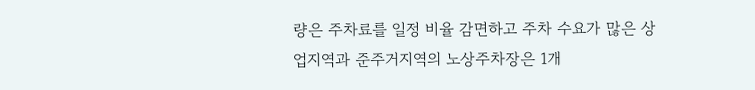량은 주차료를 일정 비율 감면하고 주차 수요가 많은 상업지역과 준주거지역의 노상주차장은 1개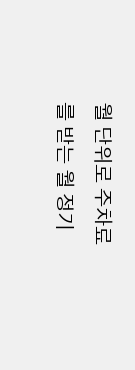월 단위로 주차료를 받는 월 정기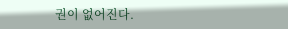권이 없어진다.